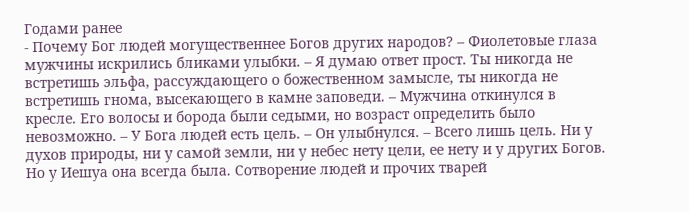Годами ранее
- Почему Бог людей могущественнее Богов других народов? – Фиолетовые глаза мужчины искрились бликами улыбки. – Я думаю ответ прост. Ты никогда не встретишь эльфа, рассуждающего о божественном замысле, ты никогда не встретишь гнома, высекающего в камне заповеди. – Мужчина откинулся в кресле. Его волосы и борода были седыми, но возраст определить было невозможно. – У Бога людей есть цель. – Он улыбнулся. – Всего лишь цель. Ни у духов природы, ни у самой земли, ни у небес нету цели, ее нету и у других Богов. Но у Иешуа она всегда была. Сотворение людей и прочих тварей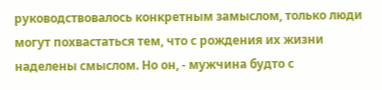руководствовалось конкретным замыслом, только люди могут похвастаться тем, что с рождения их жизни наделены смыслом. Но он, - мужчина будто с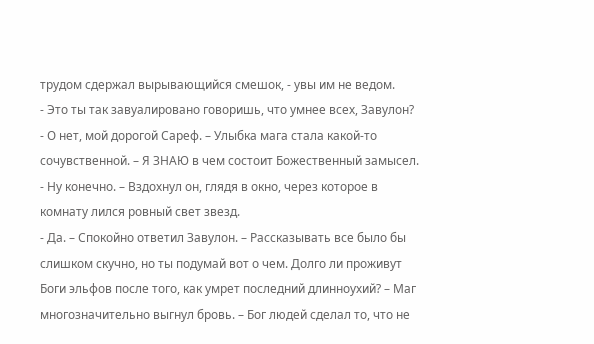трудом сдержал вырывающийся смешок, - увы им не ведом.
- Это ты так завуалировано говоришь, что умнее всех, Завулон?
- О нет, мой дорогой Сареф. – Улыбка мага стала какой-то сочувственной. – Я ЗНАЮ в чем состоит Божественный замысел.
- Ну конечно. – Вздохнул он, глядя в окно, через которое в комнату лился ровный свет звезд.
- Да. – Спокойно ответил Завулон. – Рассказывать все было бы слишком скучно, но ты подумай вот о чем. Долго ли проживут Боги эльфов после того, как умрет последний длинноухий? – Маг многозначительно выгнул бровь. – Бог людей сделал то, что не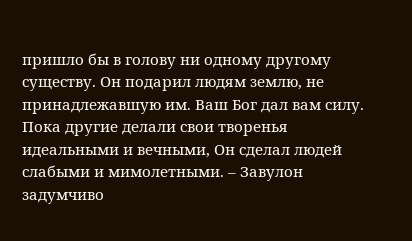пришло бы в голову ни одному другому существу. Он подарил людям землю, не принадлежавшую им. Ваш Бог дал вам силу. Пока другие делали свои творенья идеальными и вечными, Он сделал людей слабыми и мимолетными. – Завулон задумчиво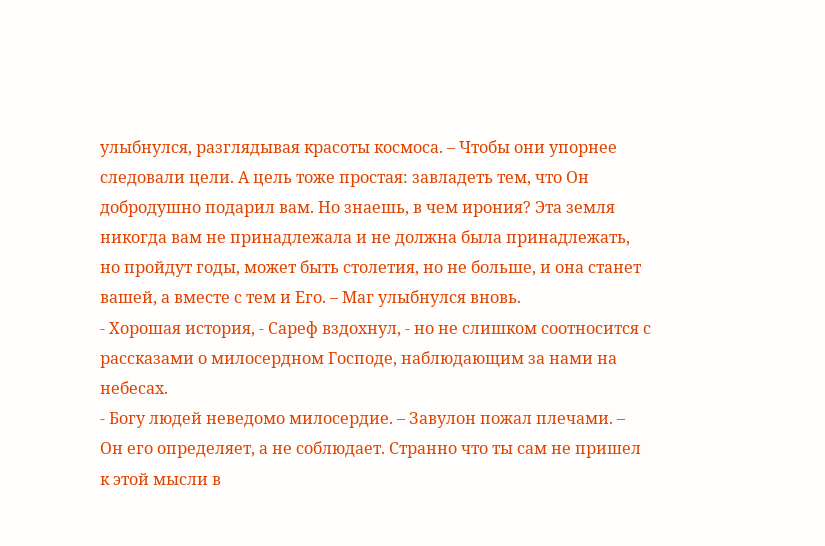улыбнулся, разглядывая красоты космоса. – Чтобы они упорнее следовали цели. А цель тоже простая: завладеть тем, что Он добродушно подарил вам. Но знаешь, в чем ирония? Эта земля никогда вам не принадлежала и не должна была принадлежать, но пройдут годы, может быть столетия, но не больше, и она станет вашей, а вместе с тем и Его. – Маг улыбнулся вновь.
- Хорошая история, - Сареф вздохнул, - но не слишком соотносится с рассказами о милосердном Господе, наблюдающим за нами на небесах.
- Богу людей неведомо милосердие. – Завулон пожал плечами. – Он его определяет, а не соблюдает. Странно что ты сам не пришел к этой мысли в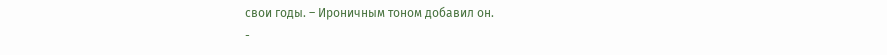свои годы. – Ироничным тоном добавил он.
-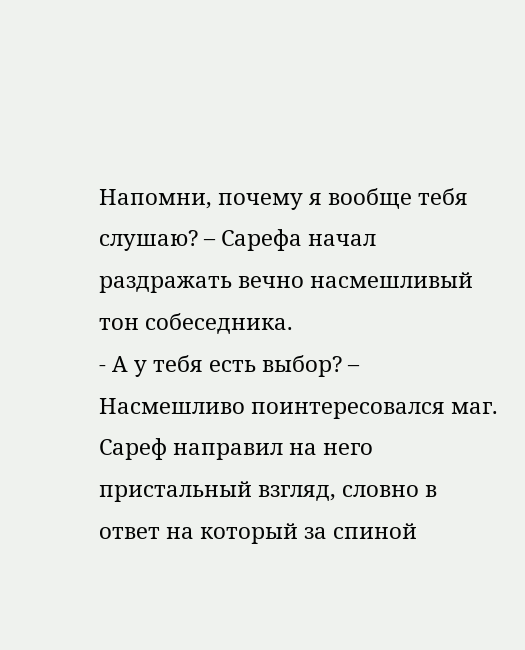Напомни, почему я вообще тебя слушаю? – Сарефа начал раздражать вечно насмешливый тон собеседника.
- А у тебя есть выбор? – Насмешливо поинтересовался маг. Сареф направил на него пристальный взгляд, словно в ответ на который за спиной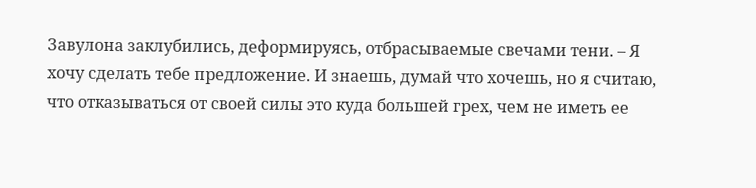Завулона заклубились, деформируясь, отбрасываемые свечами тени. – Я хочу сделать тебе предложение. И знаешь, думай что хочешь, но я считаю, что отказываться от своей силы это куда большей грех, чем не иметь ее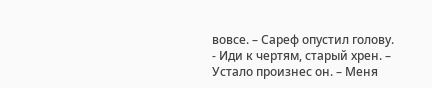вовсе. – Сареф опустил голову.
- Иди к чертям, старый хрен. – Устало произнес он. – Меня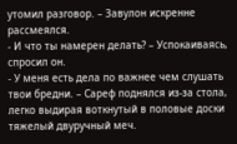утомил разговор. – Завулон искренне рассмеялся.
- И что ты намерен делать? – Успокаиваясь, спросил он.
- У меня есть дела по важнее чем слушать твои бредни. – Сареф поднялся из-за стола, легко выдирая воткнутый в половые доски тяжелый двуручный меч.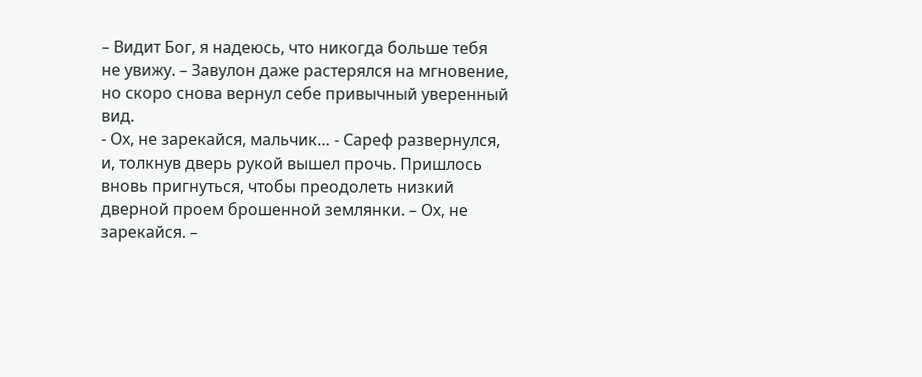– Видит Бог, я надеюсь, что никогда больше тебя не увижу. – Завулон даже растерялся на мгновение, но скоро снова вернул себе привычный уверенный вид.
- Ох, не зарекайся, мальчик… - Сареф развернулся, и, толкнув дверь рукой вышел прочь. Пришлось вновь пригнуться, чтобы преодолеть низкий дверной проем брошенной землянки. – Ох, не зарекайся. –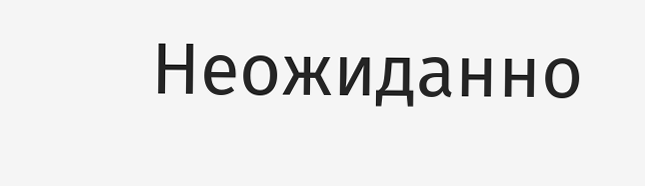Неожиданно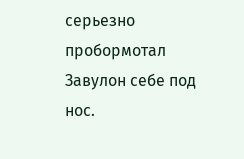серьезно пробормотал Завулон себе под нос.